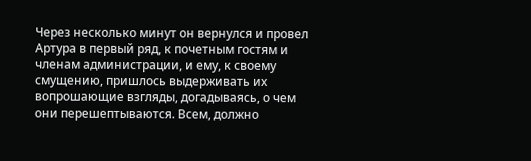Через несколько минут он вернулся и провел Артура в первый ряд, к почетным гостям и членам администрации, и ему, к своему смущению, пришлось выдерживать их вопрошающие взгляды, догадываясь, о чем они перешептываются. Всем, должно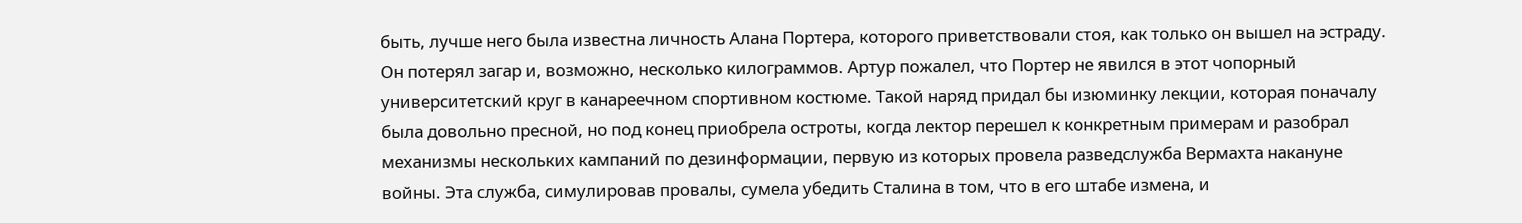быть, лучше него была известна личность Алана Портера, которого приветствовали стоя, как только он вышел на эстраду. Он потерял загар и, возможно, несколько килограммов. Артур пожалел, что Портер не явился в этот чопорный университетский круг в канареечном спортивном костюме. Такой наряд придал бы изюминку лекции, которая поначалу была довольно пресной, но под конец приобрела остроты, когда лектор перешел к конкретным примерам и разобрал механизмы нескольких кампаний по дезинформации, первую из которых провела разведслужба Вермахта накануне войны. Эта служба, симулировав провалы, сумела убедить Сталина в том, что в его штабе измена, и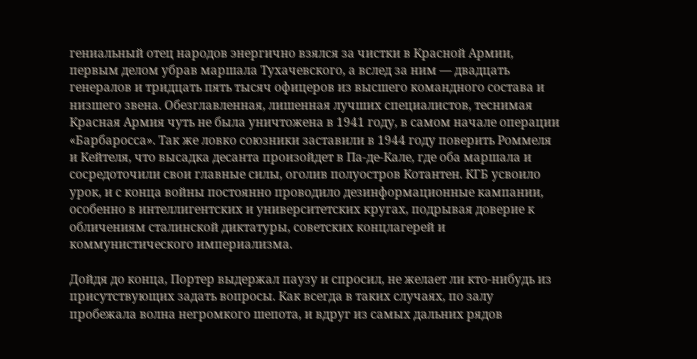гениальный отец народов энергично взялся за чистки в Красной Армии, первым делом убрав маршала Тухачевского, а вслед за ним — двадцать генералов и тридцать пять тысяч офицеров из высшего командного состава и низшего звена. Обезглавленная, лишенная лучших специалистов, теснимая Красная Армия чуть не была уничтожена в 1941 году, в самом начале операции «Барбаросса». Так же ловко союзники заставили в 1944 году поверить Роммеля и Кейтеля, что высадка десанта произойдет в Па-де-Кале, где оба маршала и сосредоточили свои главные силы, оголив полуостров Котантен. КГБ усвоило урок, и с конца войны постоянно проводило дезинформационные кампании, особенно в интеллигентских и университетских кругах, подрывая доверие к обличениям сталинской диктатуры, советских концлагерей и коммунистического империализма.

Дойдя до конца, Портер выдержал паузу и спросил, не желает ли кто-нибудь из присутствующих задать вопросы. Как всегда в таких случаях, по залу пробежала волна негромкого шепота, и вдруг из самых дальних рядов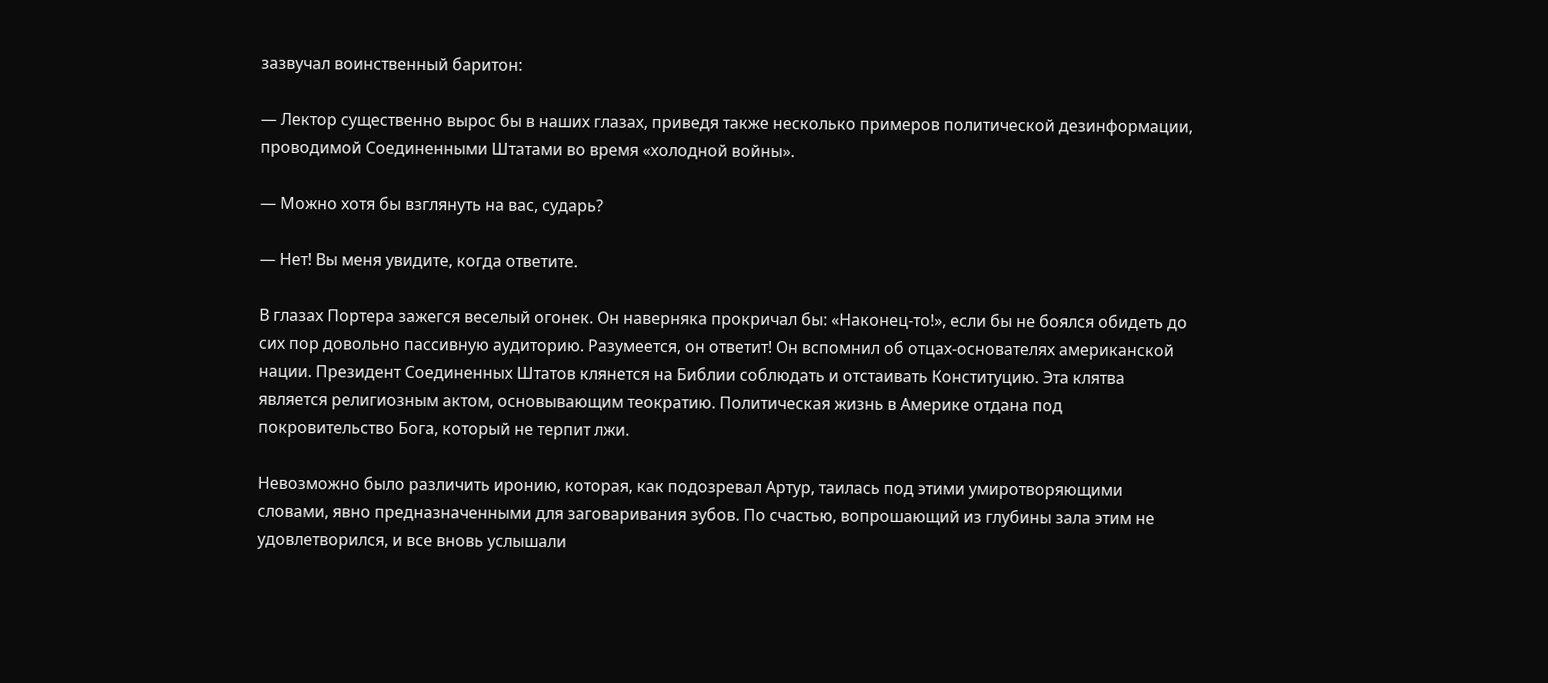зазвучал воинственный баритон:

— Лектор существенно вырос бы в наших глазах, приведя также несколько примеров политической дезинформации, проводимой Соединенными Штатами во время «холодной войны».

— Можно хотя бы взглянуть на вас, сударь?

— Нет! Вы меня увидите, когда ответите.

В глазах Портера зажегся веселый огонек. Он наверняка прокричал бы: «Наконец-то!», если бы не боялся обидеть до сих пор довольно пассивную аудиторию. Разумеется, он ответит! Он вспомнил об отцах-основателях американской нации. Президент Соединенных Штатов клянется на Библии соблюдать и отстаивать Конституцию. Эта клятва является религиозным актом, основывающим теократию. Политическая жизнь в Америке отдана под покровительство Бога, который не терпит лжи.

Невозможно было различить иронию, которая, как подозревал Артур, таилась под этими умиротворяющими словами, явно предназначенными для заговаривания зубов. По счастью, вопрошающий из глубины зала этим не удовлетворился, и все вновь услышали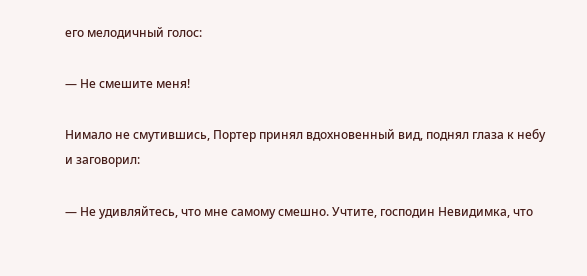его мелодичный голос:

— Не смешите меня!

Нимало не смутившись, Портер принял вдохновенный вид, поднял глаза к небу и заговорил:

— Не удивляйтесь, что мне самому смешно. Учтите, господин Невидимка, что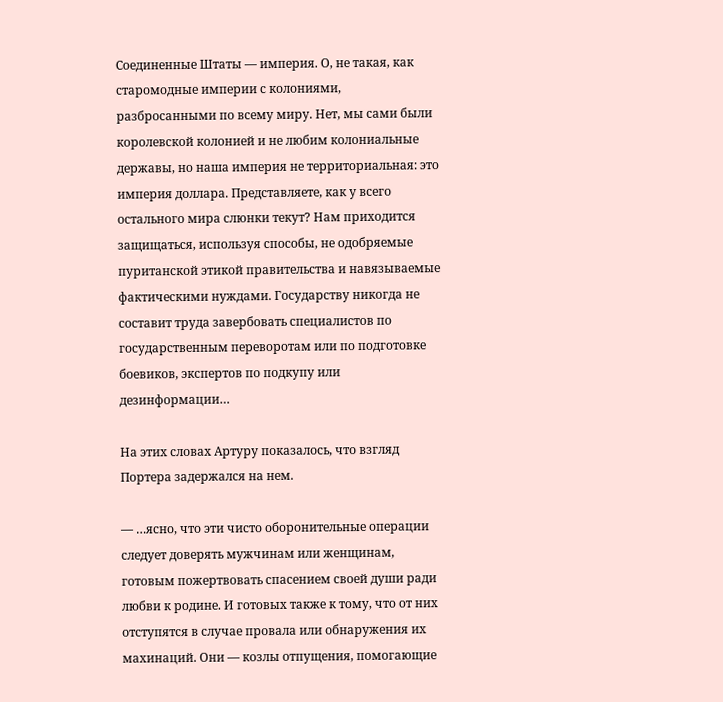Соединенные Штаты — империя. О, не такая, как старомодные империи с колониями, разбросанными по всему миру. Нет, мы сами были королевской колонией и не любим колониальные державы, но наша империя не территориальная: это империя доллара. Представляете, как у всего остального мира слюнки текут? Нам приходится защищаться, используя способы, не одобряемые пуританской этикой правительства и навязываемые фактическими нуждами. Государству никогда не составит труда завербовать специалистов по государственным переворотам или по подготовке боевиков, экспертов по подкупу или дезинформации…

На этих словах Артуру показалось, что взгляд Портера задержался на нем.

— …ясно, что эти чисто оборонительные операции следует доверять мужчинам или женщинам, готовым пожертвовать спасением своей души ради любви к родине. И готовых также к тому, что от них отступятся в случае провала или обнаружения их махинаций. Они — козлы отпущения, помогающие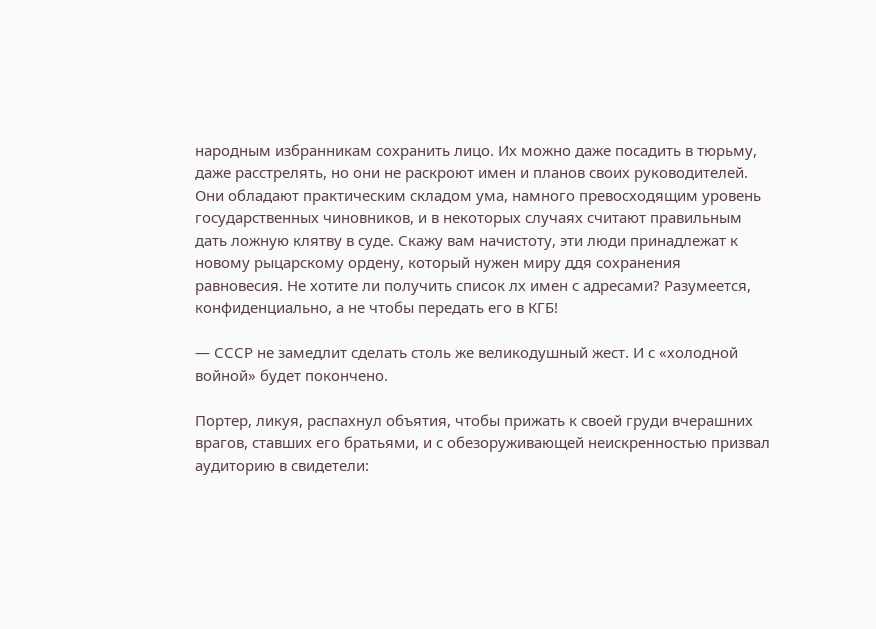народным избранникам сохранить лицо. Их можно даже посадить в тюрьму, даже расстрелять, но они не раскроют имен и планов своих руководителей. Они обладают практическим складом ума, намного превосходящим уровень государственных чиновников, и в некоторых случаях считают правильным дать ложную клятву в суде. Скажу вам начистоту, эти люди принадлежат к новому рыцарскому ордену, который нужен миру ддя сохранения равновесия. Не хотите ли получить список лх имен с адресами? Разумеется, конфиденциально, а не чтобы передать его в КГБ!

— СССР не замедлит сделать столь же великодушный жест. И с «холодной войной» будет покончено.

Портер, ликуя, распахнул объятия, чтобы прижать к своей груди вчерашних врагов, ставших его братьями, и с обезоруживающей неискренностью призвал аудиторию в свидетели: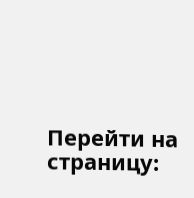Перейти на страницу: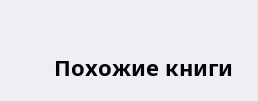Похожие книги